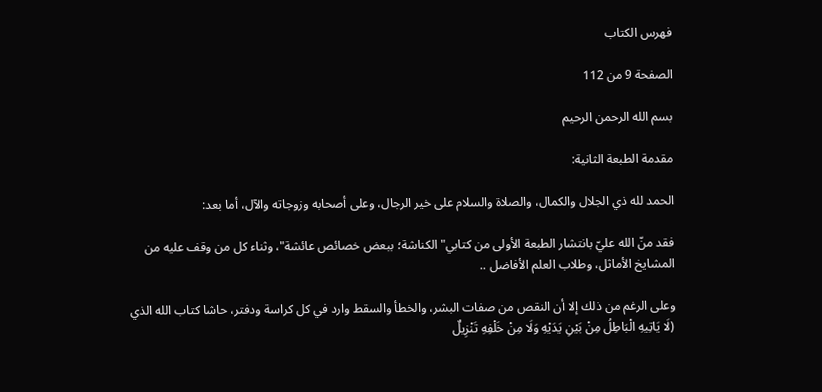فهرس الكتاب

الصفحة 9 من 112

بسم الله الرحمن الرحيم

مقدمة الطبعة الثانية:

الحمد لله ذي الجلال والكمال، والصلاة والسلام على خير الرجال، وعلى أصحابه وزوجاته والآل، أما بعد:

فقد منّ الله عليّ بانتشار الطبعة الأولى من كتابي"الكناشة؛ ببعض خصائص عائشة"، وثناء كل من وقف عليه من المشايخ الأماثل، وطلاب العلم الأفاضل ..

وعلى الرغم من ذلك إلا أن النقص من صفات البشر، والخطأ والسقط وارد في كل كراسة ودفتر، حاشا كتاب الله الذي (لَا يَاتِيهِ الْبَاطِلُ مِنْ بَيْنِ يَدَيْهِ وَلَا مِنْ خَلْفِهِ تَنْزِيلٌ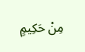مِنْ حَكِيمٍ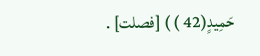حَمِيدٍ(42 ) ) [فصلت] .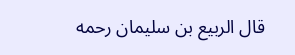قال الربيع بن سليمان رحمه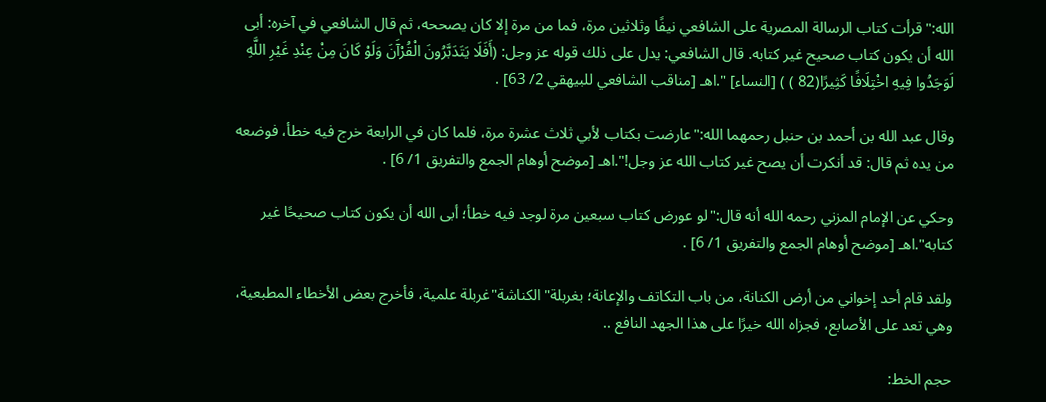الله:"قرأت كتاب الرسالة المصرية على الشافعي نيفًا وثلاثين مرة، فما من مرة إلا كان يصححه، ثم قال الشافعي في آخره: أبى الله أن يكون كتاب صحيح غير كتابه. قال الشافعي: يدل على ذلك قوله عز وجل: (أَفَلَا يَتَدَبَّرُونَ الْقُرْآَنَ وَلَوْ كَانَ مِنْ عِنْدِ غَيْرِ اللَّهِ لَوَجَدُوا فِيهِ اخْتِلَافًا كَثِيرًا(82 ) ) [النساء] ".اهـ [مناقب الشافعي للبيهقي 2/ 63] .

وقال عبد الله بن أحمد بن حنبل رحمهما الله:"عارضت بكتاب لأبي ثلاث عشرة مرة، فلما كان في الرابعة خرج فيه خطأ، فوضعه من يده ثم قال: قد أنكرت أن يصح غير كتاب الله عز وجل!".اهـ [موضح أوهام الجمع والتفريق 1/ 6] .

وحكي عن الإمام المزني رحمه الله أنه قال:"لو عورض كتاب سبعين مرة لوجد فيه خطأ؛ أبى الله أن يكون كتاب صحيحًا غير كتابه".اهـ [موضح أوهام الجمع والتفريق 1/ 6] .

ولقد قام أحد إخواني من أرض الكنانة، من باب التكاتف والإعانة؛ بغربلة"الكناشة"غربلة علمية، فأخرج بعض الأخطاء المطبعية، وهي تعد على الأصابع، فجزاه الله خيرًا على هذا الجهد النافع ..

حجم الخط: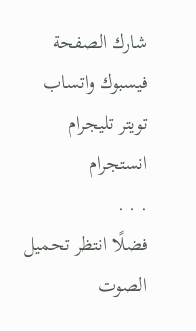شارك الصفحة
فيسبوك واتساب تويتر تليجرام انستجرام
. . .
فضلًا انتظر تحميل الصوت